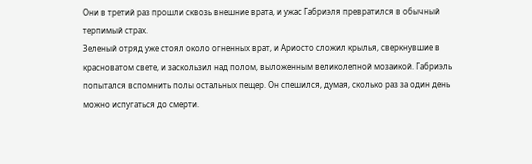Они в третий раз прошли сквозь внешние врата, и ужас Габриэля превратился в обычный терпимый страх.
Зеленый отряд уже стоял около огненных врат, и Ариосто сложил крылья, сверкнувшие в красноватом свете, и заскользил над полом, выложенным великолепной мозаикой. Габриэль попытался вспомнить полы остальных пещер. Он спешился, думая, сколько раз за один день можно испугаться до смерти.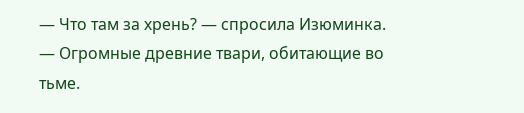— Что там за хрень? — спросила Изюминка.
— Огромные древние твари, обитающие во тьме.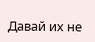Давай их не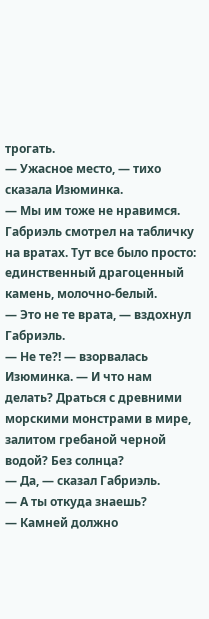трогать.
— Ужасное место, — тихо сказала Изюминка.
— Мы им тоже не нравимся.
Габриэль смотрел на табличку на вратах. Тут все было просто: единственный драгоценный камень, молочно-белый.
— Это не те врата, — вздохнул Габриэль.
— Не те?! — взорвалась Изюминка. — И что нам делать? Драться с древними морскими монстрами в мире, залитом гребаной черной водой? Без солнца?
— Да, — сказал Габриэль.
— А ты откуда знаешь?
— Камней должно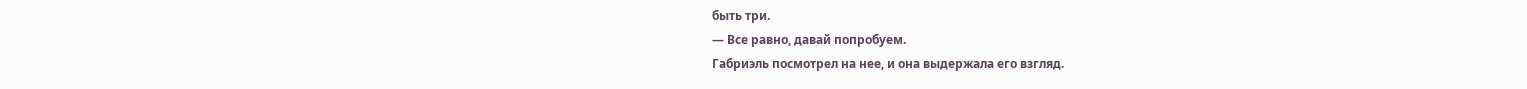быть три.
— Все равно, давай попробуем.
Габриэль посмотрел на нее, и она выдержала его взгляд.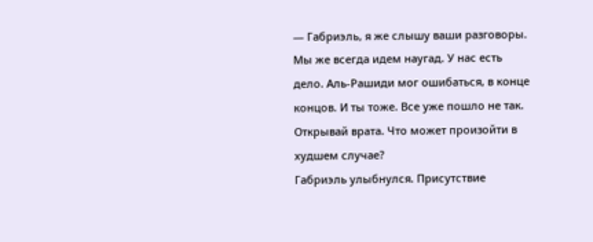— Габриэль, я же слышу ваши разговоры. Мы же всегда идем наугад. У нас есть дело. Аль-Рашиди мог ошибаться, в конце концов. И ты тоже. Все уже пошло не так. Открывай врата. Что может произойти в худшем случае?
Габриэль улыбнулся. Присутствие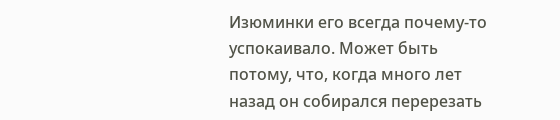Изюминки его всегда почему-то успокаивало. Может быть потому, что, когда много лет назад он собирался перерезать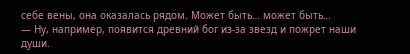себе вены, она оказалась рядом. Может быть… может быть…
— Ну, например, появится древний бог из-за звезд и пожрет наши души.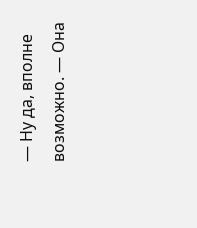— Ну да, вполне возможно. — Она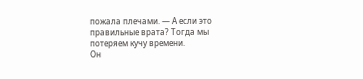пожала плечами. — А если это правильные врата? Тогда мы потеряем кучу времени.
Он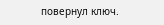повернул ключ.